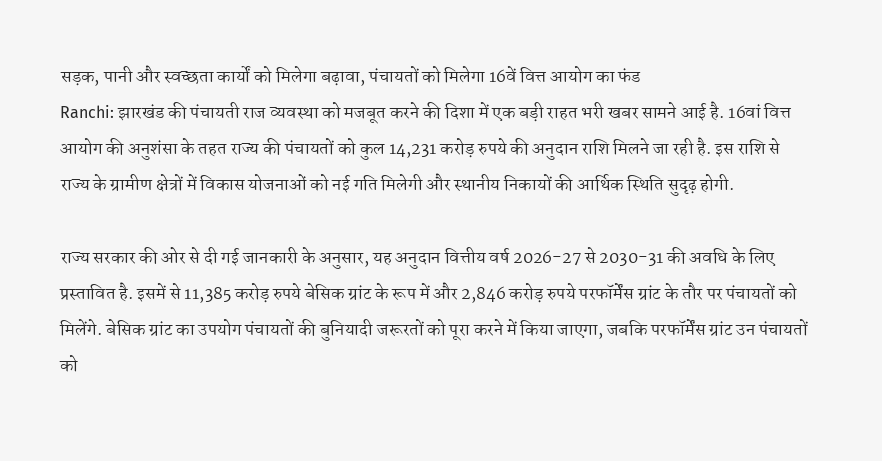सड़क, पानी और स्वच्छता कार्यों को मिलेगा बढ़ावा, पंचायतों को मिलेगा 16वें वित्त आयोग का फंड
Ranchi: झारखंड की पंचायती राज व्यवस्था को मजबूत करने की दिशा में एक बड़ी राहत भरी खबर सामने आई है. 16वां वित्त आयोग की अनुशंसा के तहत राज्य की पंचायतों को कुल 14,231 करोड़ रुपये की अनुदान राशि मिलने जा रही है. इस राशि से राज्य के ग्रामीण क्षेत्रों में विकास योजनाओं को नई गति मिलेगी और स्थानीय निकायों की आर्थिक स्थिति सुदृढ़ होगी.

राज्य सरकार की ओर से दी गई जानकारी के अनुसार, यह अनुदान वित्तीय वर्ष 2026-27 से 2030-31 की अवधि के लिए प्रस्तावित है. इसमें से 11,385 करोड़ रुपये बेसिक ग्रांट के रूप में और 2,846 करोड़ रुपये परफॉर्मेंस ग्रांट के तौर पर पंचायतों को मिलेंगे. बेसिक ग्रांट का उपयोग पंचायतों की बुनियादी जरूरतों को पूरा करने में किया जाएगा, जबकि परफॉर्मेंस ग्रांट उन पंचायतों को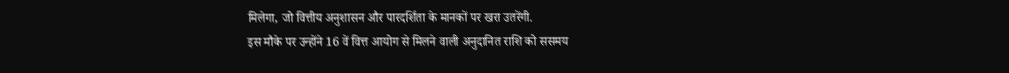मिलेगा, जो वित्तीय अनुशासन और पारदर्शिता के मानकों पर खरा उतरेंगी.
इस मौके पर उन्होंने 16 वें वित्त आयोग से मिलने वाली अनुदानित राशि को ससमय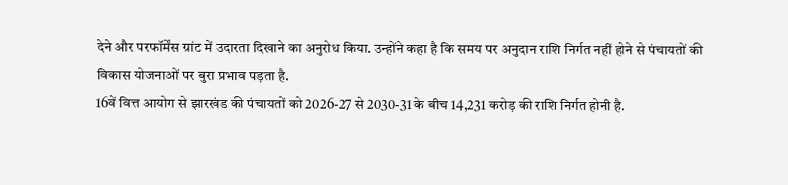देने और परफॉर्मेंस ग्रांट में उदारता दिखाने का अनुरोध किया. उन्होंने कहा है कि समय पर अनुदान राशि निर्गत नहीं होने से पंचायतों की विकास योजनाओं पर बुरा प्रभाव पड़ता है.
16वें वित्त आयोग से झारखंड की पंचायतों को 2026-27 से 2030-31 के बीच 14,231 करोड़ की राशि निर्गत होनी है.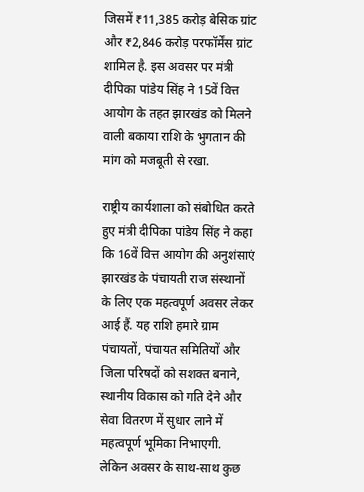जिसमें ₹11,385 करोड़ बेसिक ग्रांट और ₹2,846 करोड़ परफॉर्मेंस ग्रांट शामिल है. इस अवसर पर मंत्री दीपिका पांडेय सिंह ने 15वें वित्त आयोग के तहत झारखंड को मिलने वाली बकाया राशि के भुगतान की मांग को मजबूती से रखा.

राष्ट्रीय कार्यशाला को संबोधित करते हुए मंत्री दीपिका पांडेय सिंह ने कहा कि 16वें वित्त आयोग की अनुशंसाएं झारखंड के पंचायती राज संस्थानों के लिए एक महत्वपूर्ण अवसर लेकर आई हैं. यह राशि हमारे ग्राम पंचायतों, पंचायत समितियों और जिला परिषदों को सशक्त बनाने, स्थानीय विकास को गति देने और सेवा वितरण में सुधार लाने में महत्वपूर्ण भूमिका निभाएगी.
लेकिन अवसर के साथ-साथ कुछ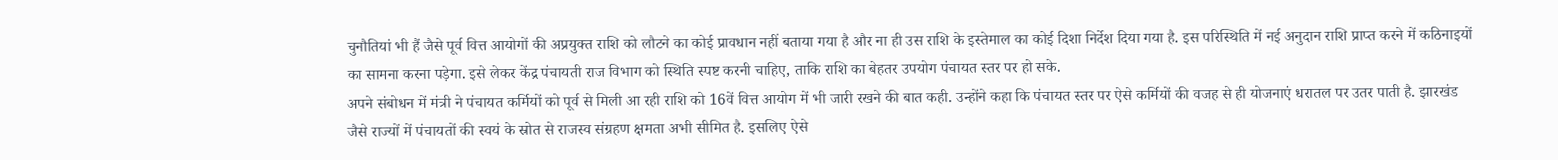चुनौतियां भी हैं जैसे पूर्व वित्त आयोगों की अप्रयुक्त राशि को लौटने का कोई प्रावधान नहीं बताया गया है और ना ही उस राशि के इस्तेमाल का कोई दिशा निर्देश दिया गया है. इस परिस्थिति में नई अनुदान राशि प्राप्त करने में कठिनाइयों का सामना करना पड़ेगा. इसे लेकर केंद्र पंचायती राज विभाग को स्थिति स्पष्ट करनी चाहिए, ताकि राशि का बेहतर उपयोग पंचायत स्तर पर हो सके.
अपने संबोधन में मंत्री ने पंचायत कर्मियों को पूर्व से मिली आ रही राशि को 16वें वित्त आयोग में भी जारी रखने की बात कही. उन्होंने कहा कि पंचायत स्तर पर ऐसे कर्मियों की वजह से ही योजनाएं धरातल पर उतर पाती है. झारखंड जैसे राज्यों में पंचायतों की स्वयं के स्रोत से राजस्व संग्रहण क्षमता अभी सीमित है. इसलिए ऐसे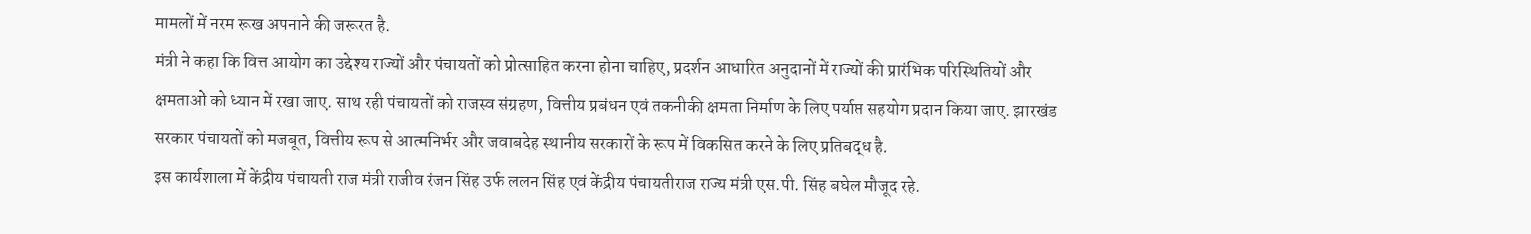मामलों में नरम रूख अपनाने की जरूरत है.
मंत्री ने कहा कि वित्त आयोग का उद्देश्य राज्यों और पंचायतों को प्रोत्साहित करना होना चाहिए, प्रदर्शन आधारित अनुदानों में राज्यों की प्रारंभिक परिस्थितियों और क्षमताओं को ध्यान में रखा जाए. साथ रही पंचायतों को राजस्व संग्रहण, वित्तीय प्रबंधन एवं तकनीकी क्षमता निर्माण के लिए पर्याप्त सहयोग प्रदान किया जाए. झारखंड सरकार पंचायतों को मजबूत, वित्तीय रूप से आत्मनिर्भर और जवाबदेह स्थानीय सरकारों के रूप में विकसित करने के लिए प्रतिबद्ध है.
इस कार्यशाला में केंद्रीय पंचायती राज मंत्री राजीव रंजन सिंह उर्फ ललन सिंह एवं केंद्रीय पंचायतीराज राज्य मंत्री एस.पी. सिंह बघेल मौजूद रहे.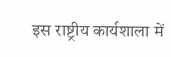इस राष्ट्रीय कार्यशाला में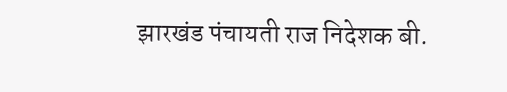झारखंड पंचायती राज निदेशक बी.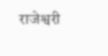राजेश्वरी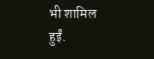भी शामिल हुईं.